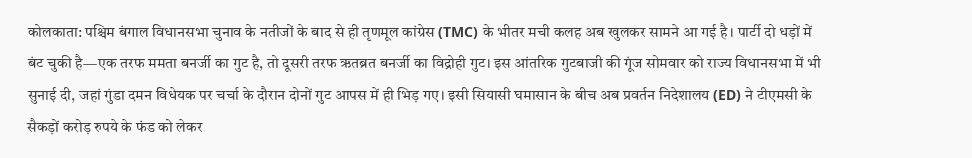कोलकाता: पश्चिम बंगाल विधानसभा चुनाव के नतीजों के बाद से ही तृणमूल कांग्रेस (TMC) के भीतर मची कलह अब खुलकर सामने आ गई है। पार्टी दो धड़ों में बंट चुकी है—एक तरफ ममता बनर्जी का गुट है, तो दूसरी तरफ ऋतब्रत बनर्जी का विद्रोही गुट। इस आंतरिक गुटबाजी की गूंज सोमवार को राज्य विधानसभा में भी सुनाई दी, जहां गुंडा दमन विधेयक पर चर्चा के दौरान दोनों गुट आपस में ही भिड़ गए। इसी सियासी घमासान के बीच अब प्रवर्तन निदेशालय (ED) ने टीएमसी के सैकड़ों करोड़ रुपये के फंड को लेकर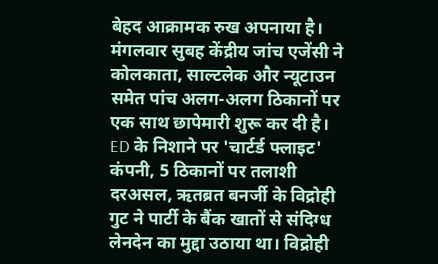बेहद आक्रामक रुख अपनाया है। मंगलवार सुबह केंद्रीय जांच एजेंसी ने कोलकाता, साल्टलेक और न्यूटाउन समेत पांच अलग-अलग ठिकानों पर एक साथ छापेमारी शुरू कर दी है।
ED के निशाने पर 'चार्टर्ड फ्लाइट' कंपनी, 5 ठिकानों पर तलाशी
दरअसल, ऋतब्रत बनर्जी के विद्रोही गुट ने पार्टी के बैंक खातों से संदिग्ध लेनदेन का मुद्दा उठाया था। विद्रोही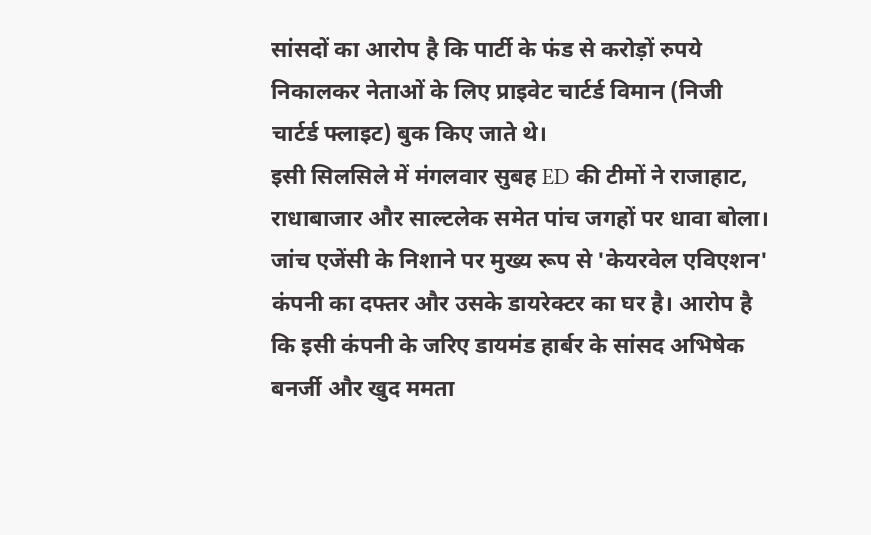सांसदों का आरोप है कि पार्टी के फंड से करोड़ों रुपये निकालकर नेताओं के लिए प्राइवेट चार्टर्ड विमान (निजी चार्टर्ड फ्लाइट) बुक किए जाते थे।
इसी सिलसिले में मंगलवार सुबह ED की टीमों ने राजाहाट, राधाबाजार और साल्टलेक समेत पांच जगहों पर धावा बोला। जांच एजेंसी के निशाने पर मुख्य रूप से 'केयरवेल एविएशन' कंपनी का दफ्तर और उसके डायरेक्टर का घर है। आरोप है कि इसी कंपनी के जरिए डायमंड हार्बर के सांसद अभिषेक बनर्जी और खुद ममता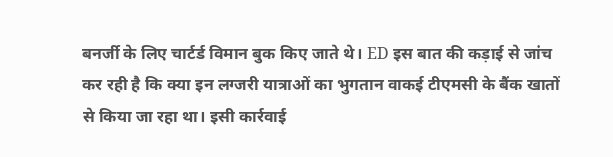बनर्जी के लिए चार्टर्ड विमान बुक किए जाते थे। ED इस बात की कड़ाई से जांच कर रही है कि क्या इन लग्जरी यात्राओं का भुगतान वाकई टीएमसी के बैंक खातों से किया जा रहा था। इसी कार्रवाई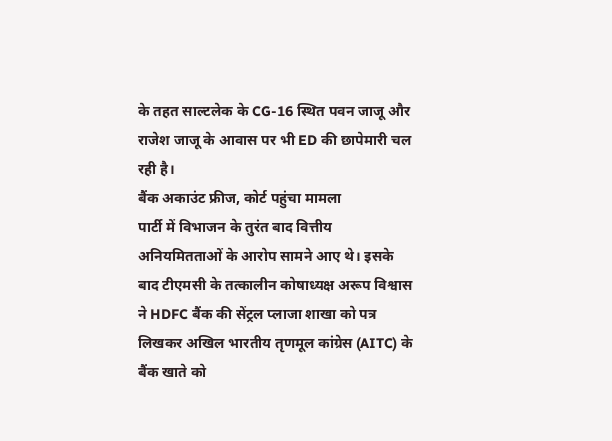के तहत साल्टलेक के CG-16 स्थित पवन जाजू और राजेश जाजू के आवास पर भी ED की छापेमारी चल रही है।
बैंक अकाउंट फ्रीज, कोर्ट पहुंचा मामला
पार्टी में विभाजन के तुरंत बाद वित्तीय अनियमितताओं के आरोप सामने आए थे। इसके बाद टीएमसी के तत्कालीन कोषाध्यक्ष अरूप विश्वास ने HDFC बैंक की सेंट्रल प्लाजा शाखा को पत्र लिखकर अखिल भारतीय तृणमूल कांग्रेस (AITC) के बैंक खाते को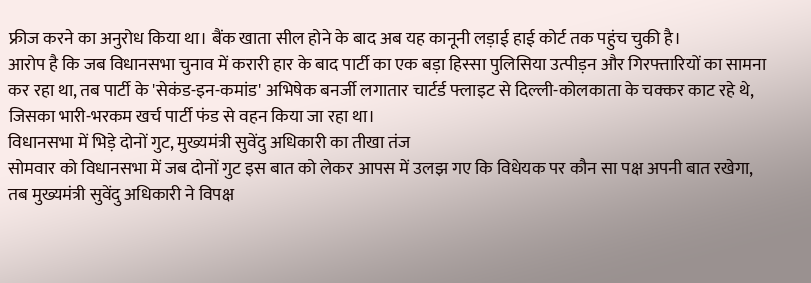फ्रीज करने का अनुरोध किया था। बैंक खाता सील होने के बाद अब यह कानूनी लड़ाई हाई कोर्ट तक पहुंच चुकी है।
आरोप है कि जब विधानसभा चुनाव में करारी हार के बाद पार्टी का एक बड़ा हिस्सा पुलिसिया उत्पीड़न और गिरफ्तारियों का सामना कर रहा था, तब पार्टी के 'सेकंड-इन-कमांड' अभिषेक बनर्जी लगातार चार्टर्ड फ्लाइट से दिल्ली-कोलकाता के चक्कर काट रहे थे, जिसका भारी-भरकम खर्च पार्टी फंड से वहन किया जा रहा था।
विधानसभा में भिड़े दोनों गुट, मुख्यमंत्री सुवेंदु अधिकारी का तीखा तंज
सोमवार को विधानसभा में जब दोनों गुट इस बात को लेकर आपस में उलझ गए कि विधेयक पर कौन सा पक्ष अपनी बात रखेगा, तब मुख्यमंत्री सुवेंदु अधिकारी ने विपक्ष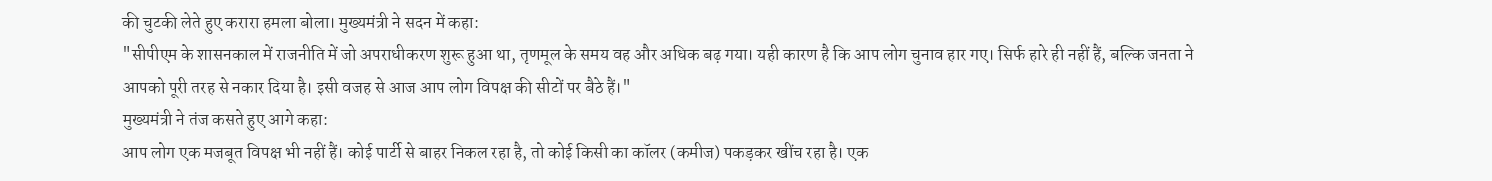की चुटकी लेते हुए करारा हमला बोला। मुख्यमंत्री ने सदन में कहा:
"सीपीएम के शासनकाल में राजनीति में जो अपराधीकरण शुरू हुआ था, तृणमूल के समय वह और अधिक बढ़ गया। यही कारण है कि आप लोग चुनाव हार गए। सिर्फ हारे ही नहीं हैं, बल्कि जनता ने आपको पूरी तरह से नकार दिया है। इसी वजह से आज आप लोग विपक्ष की सीटों पर बैठे हैं।"
मुख्यमंत्री ने तंज कसते हुए आगे कहा:
आप लोग एक मजबूत विपक्ष भी नहीं हैं। कोई पार्टी से बाहर निकल रहा है, तो कोई किसी का कॉलर (कमीज) पकड़कर खींच रहा है। एक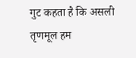गुट कहता है कि असली तृणमूल हम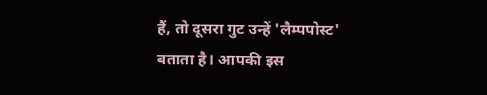हैं, तो दूसरा गुट उन्हें 'लैम्पपोस्ट' बताता है। आपकी इस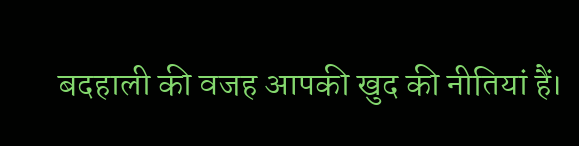बदहाली की वजह आपकी खुद की नीतियां हैं।